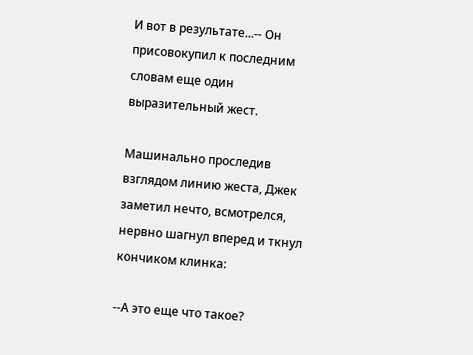И вот в результате...-- Он присовокупил к последним словам еще один выразительный жест.

Машинально проследив взглядом линию жеста, Джек заметил нечто, всмотрелся, нервно шагнул вперед и ткнул кончиком клинка:

--А это еще что такое?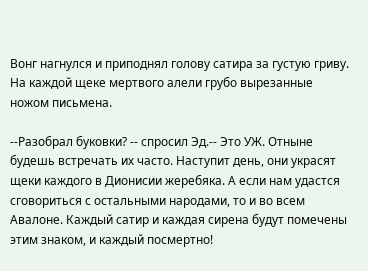Вонг нагнулся и приподнял голову сатира за густую гриву. На каждой щеке мертвого алели грубо вырезанные ножом письмена.

--Разобрал буковки? -- спросил Эд.-- Это УЖ. Отныне будешь встречать их часто. Наступит день, они украсят щеки каждого в Дионисии жеребяка. А если нам удастся сговориться с остальными народами, то и во всем Авалоне. Каждый сатир и каждая сирена будут помечены этим знаком, и каждый посмертно!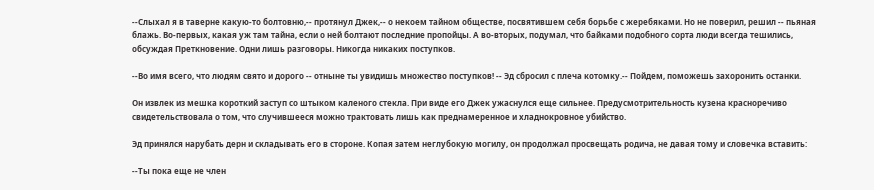--Слыхал я в таверне какую-то болтовню,-- протянул Джек,-- о некоем тайном обществе, посвятившем себя борьбе с жеребяками. Но не поверил, решил -- пьяная блажь. Во-первых, какая уж там тайна, если о ней болтают последние пропойцы. А во-вторых, подумал, что байками подобного сорта люди всегда тешились, обсуждая Преткновение. Одни лишь разговоры. Никогда никаких поступков.

--Во имя всего, что людям свято и дорого -- отныне ты увидишь множество поступков! -- Эд сбросил с плеча котомку.-- Пойдем, поможешь захоронить останки.

Он извлек из мешка короткий заступ со штыком каленого стекла. При виде его Джек ужаснулся еще сильнее. Предусмотрительность кузена красноречиво свидетельствовала о том, что случившееся можно трактовать лишь как пpеднамеренное и хладнокровное убийство.

Эд принялся нарубать дерн и складывать его в стороне. Копая затем неглубокую могилу, он продолжал просвещать родича, не давая тому и словечка вставить:

--Ты пока еще не член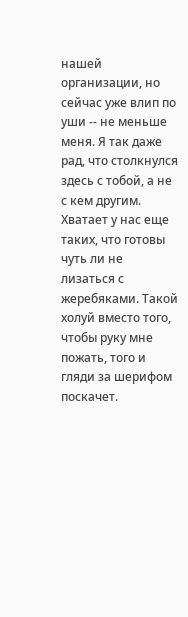нашей организации, но сейчас уже влип по уши -- не меньше меня. Я так даже рад, что столкнулся здесь с тобой, а не с кем другим. Хватает у нас еще таких, что готовы чуть ли не лизаться с жеребяками. Такой холуй вместо того, чтобы руку мне пожать, того и гляди за шерифом поскачет.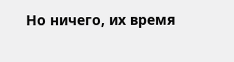Но ничего, их время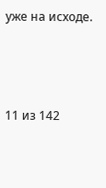уже на исходе.



11 из 142